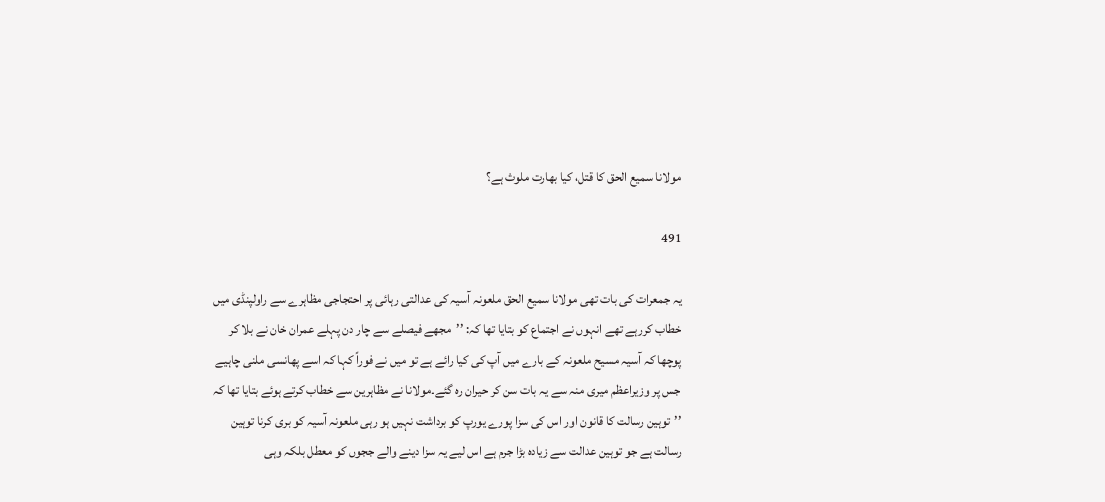مولانا سمیع الحق کا قتل، کیا بھارت ملوث ہے؟

491

یہ جمعرات کی بات تھی مولانا سمیع الحق ملعونہ آسیہ کی عدالتی رہائی پر احتجاجی مظاہرے سے راولپنڈی میں خطاب کررہے تھے انہوں نے اجتماع کو بتایا تھا کہ: ’’مجھے فیصلے سے چار دن پہلے عمران خان نے بلا کر پوچھا کہ آسیہ مسیح ملعونہ کے بارے میں آپ کی کیا رائے ہے تو میں نے فوراً کہا کہ اسے پھانسی ملنی چاہیے جس پر وزیراعظم میری منہ سے یہ بات سن کر حیران رہ گئے۔مولانا نے مظاہرین سے خطاب کرتے ہوئے بتایا تھا کہ ’’توہین رسالت کا قانون اور اس کی سزا پورے یورپ کو برداشت نہیں ہو رہی ملعونہ آسیہ کو بری کرنا توہین رسالت ہے جو توہین عدالت سے زیادہ بڑا جرم ہے اس لیے یہ سزا دینے والے ججوں کو معطل بلکہ وہی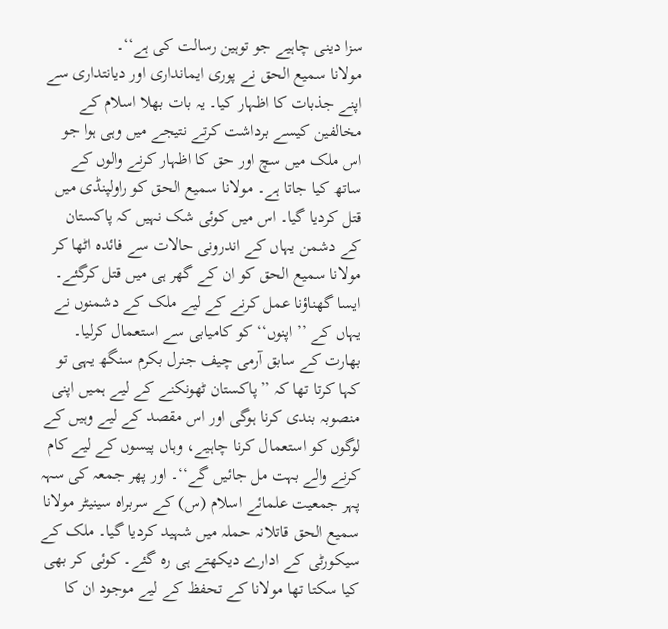سزا دینی چاہیے جو توہین رسالت کی ہے‘‘۔
مولانا سمیع الحق نے پوری ایمانداری اور دیانتداری سے اپنے جذبات کا اظہار کیا۔ یہ بات بھلا اسلام کے مخالفین کیسے برداشت کرتے نتیجے میں وہی ہوا جو اس ملک میں سچ اور حق کا اظہار کرنے والوں کے ساتھ کیا جاتا ہے۔ مولانا سمیع الحق کو راولپنڈی میں قتل کردیا گیا۔ اس میں کوئی شک نہیں کہ پاکستان کے دشمن یہاں کے اندرونی حالات سے فائدہ اٹھا کر مولانا سمیع الحق کو ان کے گھر ہی میں قتل کرگئے۔ ایسا گھناؤنا عمل کرنے کے لیے ملک کے دشمنوں نے یہاں کے ’’اپنوں‘‘ کو کامیابی سے استعمال کرلیا۔ بھارت کے سابق آرمی چیف جنرل بکرم سنگھ یہی تو کہا کرتا تھا کہ ’’پاکستان ٹھونکنے کے لیے ہمیں اپنی منصوبہ بندی کرنا ہوگی اور اس مقصد کے لیے وہیں کے لوگوں کو استعمال کرنا چاہیے، وہاں پیسوں کے لیے کام کرنے والے بہت مل جائیں گے‘‘۔ اور پھر جمعہ کی سہہ پہر جمعیت علمائے اسلام (س) کے سربراہ سینیٹر مولانا سمیع الحق قاتلانہ حملہ میں شہید کردیا گیا۔ ملک کے سیکورٹی کے ادارے دیکھتے ہی رہ گئے۔ کوئی کر بھی کیا سکتا تھا مولانا کے تحفظ کے لیے موجود ان کا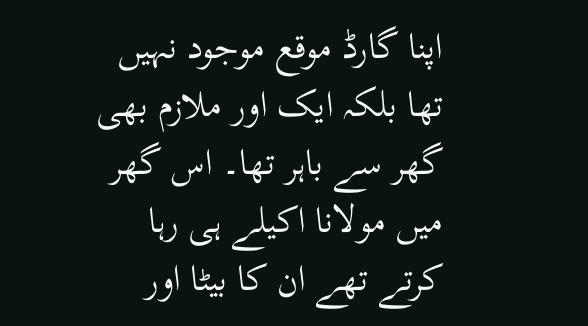اپنا گارڈ موقع موجود نہیں تھا بلکہ ایک اور ملازم بھی گھر سے باہر تھا۔ اس گھر میں مولانا اکیلے ہی رہا کرتے تھے ان کا بیٹا اور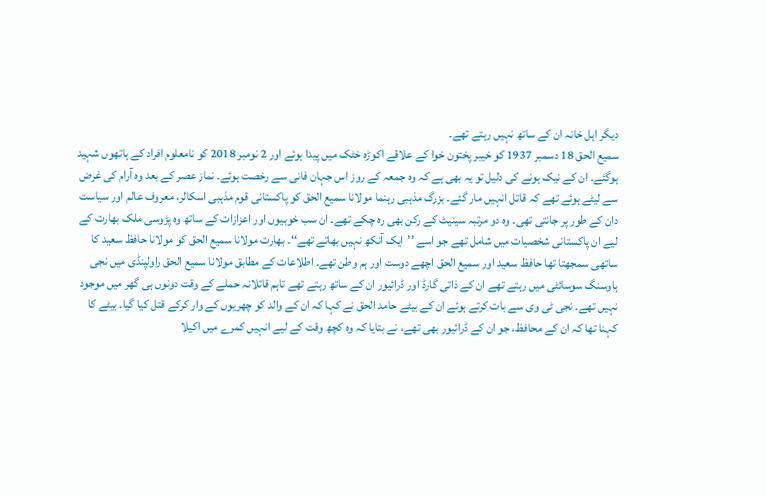دیگر اہل خانہ ان کے ساتھ نہیں رہتے تھے۔
سمیع الحق 18 دسمبر 1937 کو خیبر پختون خوا کے علاقے اکوڑہ خٹک میں پیدا ہوئے اور 2 نومبر 2018 کو نامعلوم افراد کے ہاتھوں شہید ہوگئے۔ ان کے نیک ہونے کی دلیل تو یہ بھی ہے کہ وہ جمعہ کے روز اس جہان فانی سے رخصت ہوئے۔ نماز عصر کے بعد وہ آرام کی غرض سے لیٹے ہوئے تھے کہ قاتل انہیں مار گئے۔ بزرگ مذہبی رہنما مولانا سمیع الحق کو پاکستانی قوم مذہبی اسکالر، معروف عالم اور سیاست دان کے طور پر جانتی تھی۔ وہ دو مرتبہ سینیٹ کے رکن بھی رہ چکے تھے۔ ان سب خوبیوں اور اعزازات کے ساتھ وہ پڑوسی ملک بھارت کے لیے ان پاکستانی شخصیات میں شامل تھے جو اسے ’’ایک آنکھ نہیں بھاتے تھے‘‘۔ بھارت مولانا سمیع الحق کو مولانا حافظ سعید کا ساتھی سمجھتا تھا حافظ سعید اور سمیع الحق اچھے دوست اور ہم وطن تھے۔ اطلاعات کے مطابق مولانا سمیع الحق راولپنڈی میں نجی ہاوسنگ سوسائٹی میں رہتے تھے ان کے ذاتی گارڈ اور ڈرائیور ان کے ساتھ رہتے تھے تاہم قاتلانہ حملے کے وقت دونوں ہی گھر میں موجود نہیں تھے۔ نجی ٹی وی سے بات کرتے ہوئے ان کے بیٹے حامد الحق نے کہا کہ ان کے والد کو چھریوں کے وار کرکے قتل کیا گیا۔ بیٹے کا کہنا تھا کہ ان کے محافظ، جو ان کے ڈرائیور بھی تھے، نے بتایا کہ وہ کچھ وقت کے لیے انہیں کمرے میں اکیلا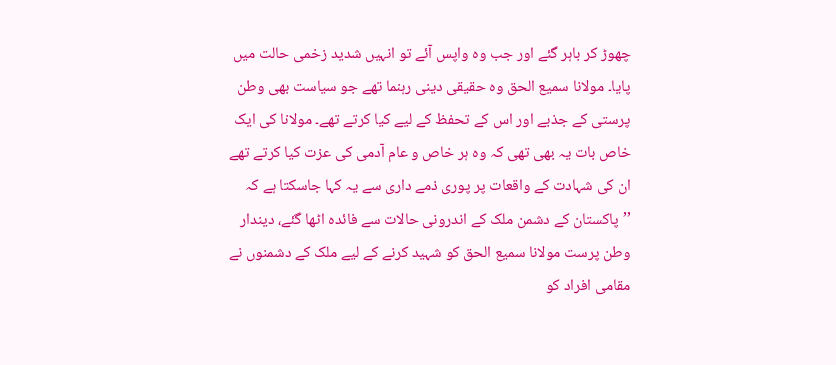چھوڑ کر باہر گئے اور جب وہ واپس آئے تو انہیں شدید زخمی حالت میں پایا۔ مولانا سمیع الحق وہ حقیقی دینی رہنما تھے جو سیاست بھی وطن پرستی کے جذبے اور اس کے تحفظ کے لیے کیا کرتے تھے۔ مولانا کی ایک خاص بات یہ بھی تھی کہ وہ ہر خاص و عام آدمی کی عزت کیا کرتے تھے ان کی شہادت کے واقعات پر پوری ذمے داری سے یہ کہا جاسکتا ہے کہ ’’پاکستان کے دشمن ملک کے اندرونی حالات سے فائدہ اٹھا گئے، دیندار وطن پرست مولانا سمیع الحق کو شہید کرنے کے لیے ملک کے دشمنوں نے مقامی افراد کو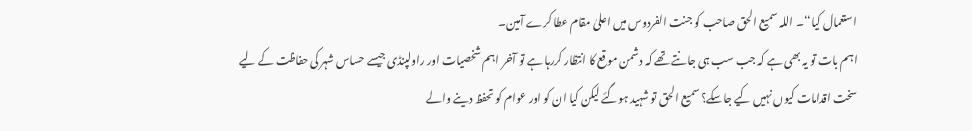استعمال کیا‘‘۔ اللہ سمیع الحق صاحب کو جنت الفردوس میں اعلیٰ مقام عطا کرے آمین۔
اہم بات تو یہ بھی ہے کہ جب سب ہی جانتے تھے کہ دشمن موقع کا انتظار کررہا ہے تو آخر اہم شخصیات اور راولپنڈی جیسے حساس شہر کی حفاظت کے لیے سخت اقدامات کیوں نہیں کیے جاسکے؟ سمیع الحق تو شہید ہوگئے لیکن کیا ان کو اور عوام کو تحفظ دینے والے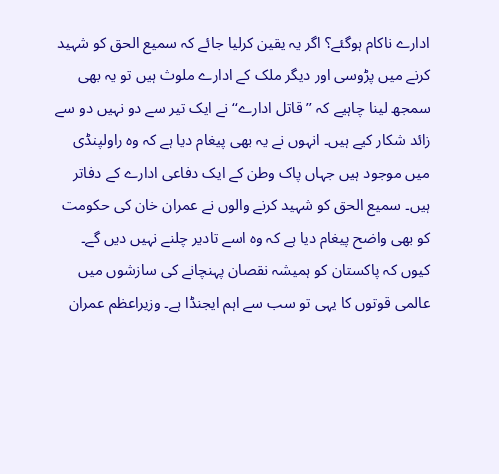ادارے ناکام ہوگئے؟ اگر یہ یقین کرلیا جائے کہ سمیع الحق کو شہید کرنے میں پڑوسی اور دیگر ملک کے ادارے ملوث ہیں تو یہ بھی سمجھ لینا چاہیے کہ ’’قاتل ادارے‘‘ نے ایک تیر سے دو نہیں دو سے زائد شکار کیے ہیں۔ انہوں نے یہ بھی پیغام دیا ہے کہ وہ راولپنڈی میں موجود ہیں جہاں پاک وطن کے ایک دفاعی ادارے کے دفاتر ہیں۔ سمیع الحق کو شہید کرنے والوں نے عمران خان کی حکومت کو بھی واضح پیغام دیا ہے کہ وہ اسے تادیر چلنے نہیں دیں گے۔ کیوں کہ پاکستان کو ہمیشہ نقصان پہنچانے کی سازشوں میں عالمی قوتوں کا یہی تو سب سے اہم ایجنڈا ہے۔ وزیراعظم عمران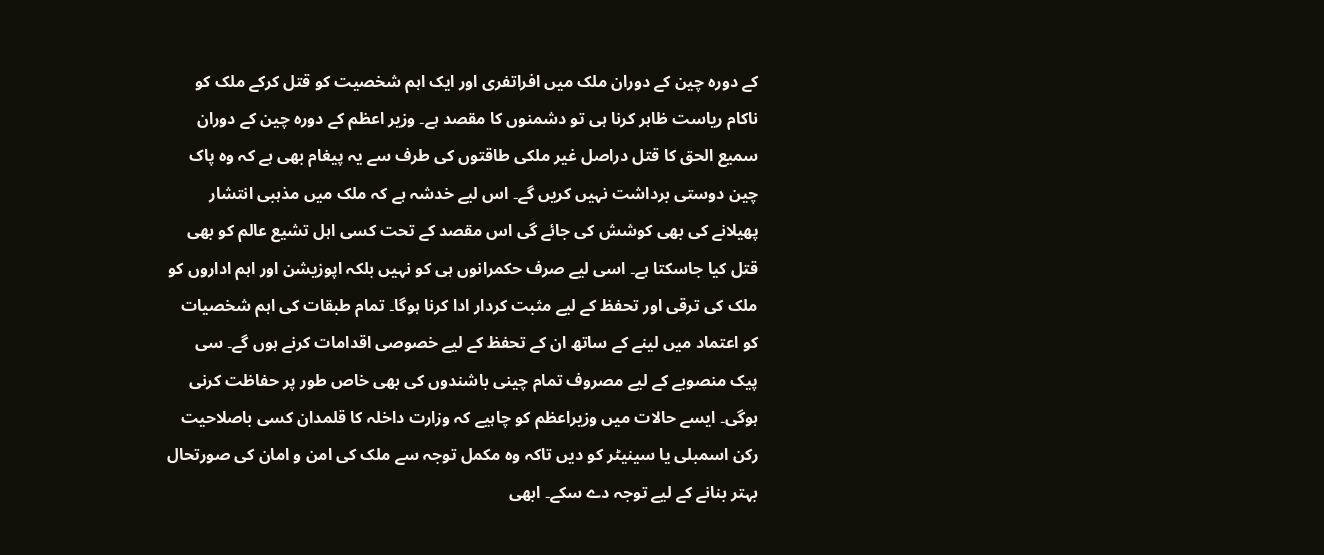کے دورہ چین کے دوران ملک میں افراتفری اور ایک اہم شخصیت کو قتل کرکے ملک کو ناکام ریاست ظاہر کرنا ہی تو دشمنوں کا مقصد ہے۔ وزیر اعظم کے دورہ چین کے دوران سمیع الحق کا قتل دراصل غیر ملکی طاقتوں کی طرف سے یہ پیغام بھی ہے کہ وہ پاک چین دوستی برداشت نہیں کریں گے۔ اس لیے خدشہ ہے کہ ملک میں مذہبی انتشار پھیلانے کی بھی کوشش کی جائے گی اس مقصد کے تحت کسی اہل تشیع عالم کو بھی قتل کیا جاسکتا ہے۔ اسی لیے صرف حکمرانوں ہی کو نہیں بلکہ اپوزیشن اور اہم اداروں کو ملک کی ترقی اور تحفظ کے لیے مثبت کردار ادا کرنا ہوگا۔ تمام طبقات کی اہم شخصیات کو اعتماد میں لینے کے ساتھ ان کے تحفظ کے لیے خصوصی اقدامات کرنے ہوں گے۔ سی پیک منصوبے کے لیے مصروف تمام چینی باشندوں کی بھی خاص طور پر حفاظت کرنی ہوگی۔ ایسے حالات میں وزیراعظم کو چاہیے کہ وزارت داخلہ کا قلمدان کسی باصلاحیت رکن اسمبلی یا سینیٹر کو دیں تاکہ وہ مکمل توجہ سے ملک کی امن و امان کی صورتحال بہتر بنانے کے لیے توجہ دے سکے۔ ابھی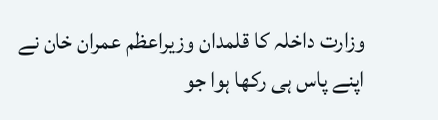وزارت داخلہ کا قلمدان وزیراعظم عمران خان نے اپنے پاس ہی رکھا ہوا جو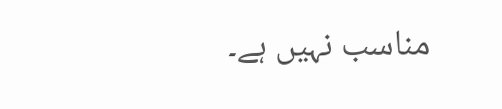مناسب نہیں ہے۔